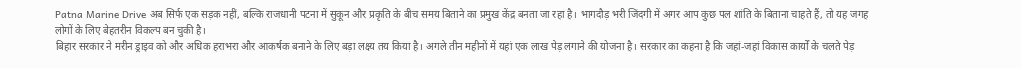Patna Marine Drive अब सिर्फ एक सड़क नहीं, बल्कि राजधानी पटना में सुकून और प्रकृति के बीच समय बिताने का प्रमुख केंद्र बनता जा रहा है। भागदौड़ भरी जिंदगी में अगर आप कुछ पल शांति के बिताना चाहते हैं, तो यह जगह लोगों के लिए बेहतरीन विकल्प बन चुकी है।
बिहार सरकार ने मरीन ड्राइव को और अधिक हराभरा और आकर्षक बनाने के लिए बड़ा लक्ष्य तय किया है। अगले तीन महीनों में यहां एक लाख पेड़ लगाने की योजना है। सरकार का कहना है कि जहां-जहां विकास कार्यों के चलते पेड़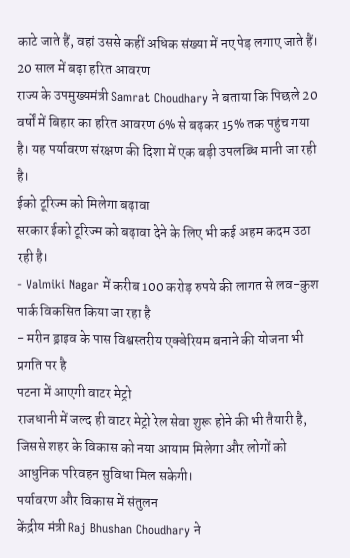काटे जाते हैं, वहां उससे कहीं अधिक संख्या में नए पेड़ लगाए जाते हैं।
20 साल में बढ़ा हरित आवरण
राज्य के उपमुख्यमंत्री Samrat Choudhary ने बताया कि पिछले 20 वर्षों में बिहार का हरित आवरण 6% से बढ़कर 15% तक पहुंच गया है। यह पर्यावरण संरक्षण की दिशा में एक बड़ी उपलब्धि मानी जा रही है।
ईको टूरिज्म को मिलेगा बढ़ावा
सरकार ईको टूरिज्म को बढ़ावा देने के लिए भी कई अहम कदम उठा रही है।
- Valmiki Nagar में करीब 100 करोड़ रुपये की लागत से लव-कुश पार्क विकसित किया जा रहा है
- मरीन ड्राइव के पास विश्वस्तरीय एक्वेरियम बनाने की योजना भी प्रगति पर है
पटना में आएगी वाटर मेट्रो
राजधानी में जल्द ही वाटर मेट्रो रेल सेवा शुरू होने की भी तैयारी है, जिससे शहर के विकास को नया आयाम मिलेगा और लोगों को आधुनिक परिवहन सुविधा मिल सकेगी।
पर्यावरण और विकास में संतुलन
केंद्रीय मंत्री Raj Bhushan Choudhary ने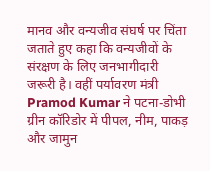मानव और वन्यजीव संघर्ष पर चिंता जताते हुए कहा कि वन्यजीवों के संरक्षण के लिए जनभागीदारी जरूरी है। वहीं पर्यावरण मंत्री Pramod Kumar ने पटना-डोभी ग्रीन कॉरिडोर में पीपल, नीम, पाकड़ और जामुन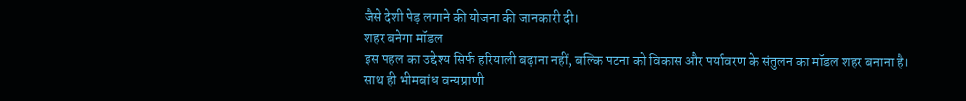जैसे देशी पेड़ लगाने की योजना की जानकारी दी।
शहर बनेगा मॉडल
इस पहल का उद्देश्य सिर्फ हरियाली बढ़ाना नहीं, बल्कि पटना को विकास और पर्यावरण के संतुलन का मॉडल शहर बनाना है। साथ ही भीमबांध वन्यप्राणी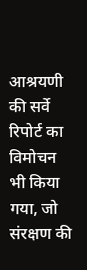आश्रयणी की सर्वे रिपोर्ट का विमोचन भी किया गया, जो संरक्षण की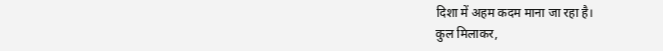दिशा में अहम कदम माना जा रहा है।
कुल मिलाकर,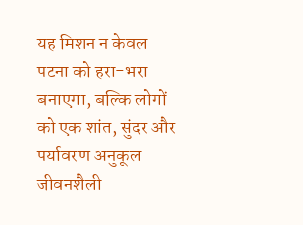यह मिशन न केवल पटना को हरा-भरा बनाएगा, बल्कि लोगों को एक शांत, सुंदर और पर्यावरण अनुकूल जीवनशैली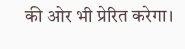की ओर भी प्रेरित करेगा।